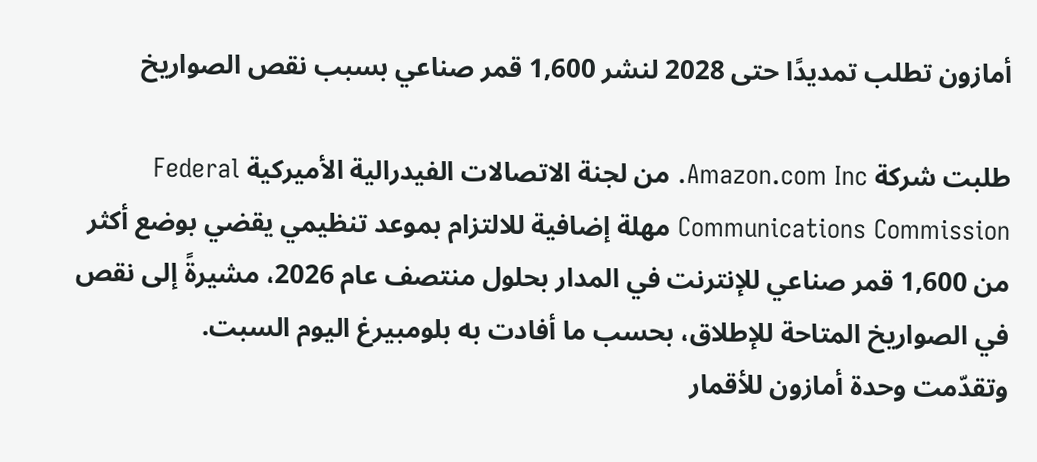أمازون تطلب تمديدًا حتى 2028 لنشر 1,600 قمر صناعي بسبب نقص الصواريخ

طلبت شركة Amazon.com Inc. من لجنة الاتصالات الفيدرالية الأميركية Federal Communications Commission مهلة إضافية للالتزام بموعد تنظيمي يقضي بوضع أكثر من 1,600 قمر صناعي للإنترنت في المدار بحلول منتصف عام 2026، مشيرةً إلى نقص في الصواريخ المتاحة للإطلاق، بحسب ما أفادت به بلومبيرغ اليوم السبت.
وتقدّمت وحدة أمازون للأقمار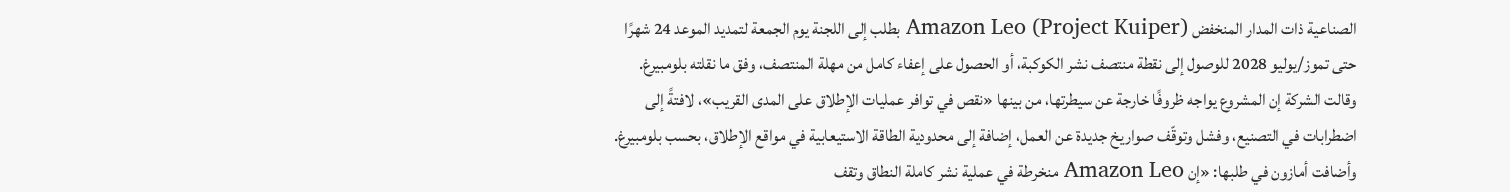الصناعية ذات المدار المنخفض Amazon Leo (Project Kuiper) بطلب إلى اللجنة يوم الجمعة لتمديد الموعد 24 شهرًا حتى تموز/يوليو 2028 للوصول إلى نقطة منتصف نشر الكوكبة، أو الحصول على إعفاء كامل من مهلة المنتصف، وفق ما نقلته بلومبيرغ.
وقالت الشركة إن المشروع يواجه ظروفًا خارجة عن سيطرتها، من بينها «نقص في توافر عمليات الإطلاق على المدى القريب»، لافتةً إلى اضطرابات في التصنيع، وفشل وتوقّف صواريخ جديدة عن العمل، إضافة إلى محدودية الطاقة الاستيعابية في مواقع الإطلاق، بحسب بلومبيرغ.
وأضافت أمازون في طلبها: «إن Amazon Leo منخرطة في عملية نشر كاملة النطاق وتقف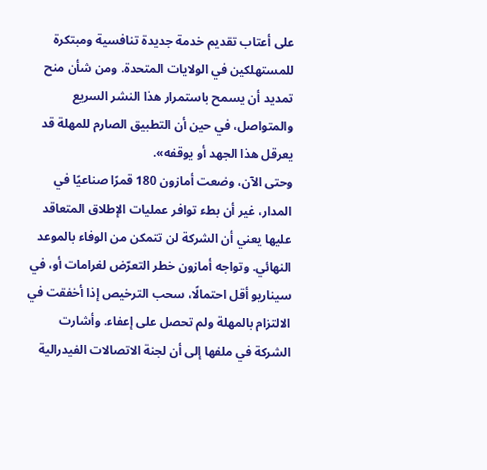على أعتاب تقديم خدمة جديدة تنافسية ومبتكرة للمستهلكين في الولايات المتحدة. ومن شأن منح تمديد أن يسمح باستمرار هذا النشر السريع والمتواصل، في حين أن التطبيق الصارم للمهلة قد يعرقل هذا الجهد أو يوقفه».
وحتى الآن، وضعت أمازون 180 قمرًا صناعيًا في المدار، غير أن بطء توافر عمليات الإطلاق المتعاقد عليها يعني أن الشركة لن تتمكن من الوفاء بالموعد النهائي. وتواجه أمازون خطر التعرّض لغرامات أو، في سيناريو أقل احتمالًا، سحب الترخيص إذا أخفقت في الالتزام بالمهلة ولم تحصل على إعفاء. وأشارت الشركة في ملفها إلى أن لجنة الاتصالات الفيدرالية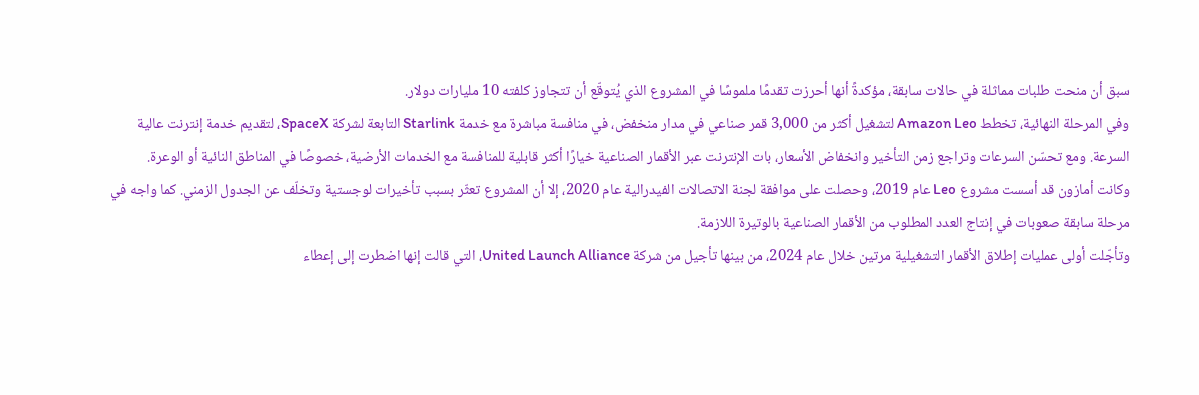سبق أن منحت طلبات مماثلة في حالات سابقة، مؤكدةً أنها أحرزت تقدمًا ملموسًا في المشروع الذي يُتوقّع أن تتجاوز كلفته 10 مليارات دولار.
وفي المرحلة النهائية، تخطط Amazon Leo لتشغيل أكثر من 3,000 قمر صناعي في مدار منخفض، في منافسة مباشرة مع خدمة Starlink التابعة لشركة SpaceX، لتقديم خدمة إنترنت عالية السرعة. ومع تحسّن السرعات وتراجع زمن التأخير وانخفاض الأسعار، بات الإنترنت عبر الأقمار الصناعية خيارًا أكثر قابلية للمنافسة مع الخدمات الأرضية، خصوصًا في المناطق النائية أو الوعرة.
وكانت أمازون قد أسست مشروع Leo عام 2019، وحصلت على موافقة لجنة الاتصالات الفيدرالية عام 2020، إلا أن المشروع تعثّر بسبب تأخيرات لوجستية وتخلّف عن الجدول الزمني. كما واجه في مرحلة سابقة صعوبات في إنتاج العدد المطلوب من الأقمار الصناعية بالوتيرة اللازمة.
وتأجّلت أولى عمليات إطلاق الأقمار التشغيلية مرتين خلال عام 2024، من بينها تأجيل من شركة United Launch Alliance، التي قالت إنها اضطرت إلى إعطاء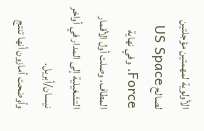الأولوية لمهمتين مؤجلتين لصالح US Space Force. وفي نهاية المطاف، وصلت أول الأقمار التشغيلية إلى المدار في أواخر نيسان/أبريل.
وأوضحت أمازون أنها تنتج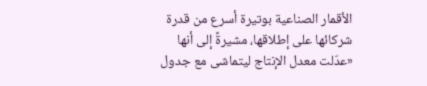الأقمار الصناعية بوتيرة أسرع من قدرة شركائها على إطلاقها، مشيرةً إلى أنها «عدّلت معدل الإنتاج ليتماشى مع جدول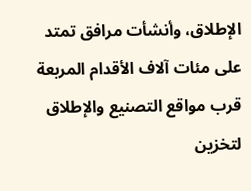الإطلاق، وأنشأت مرافق تمتد على مئات آلاف الأقدام المربعة قرب مواقع التصنيع والإطلاق لتخزين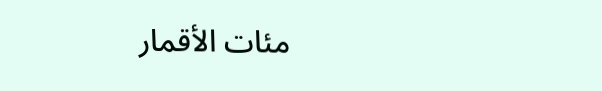مئات الأقمار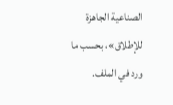الصناعية الجاهزة للإطلاق»، بحسب ما ورد في الملف.